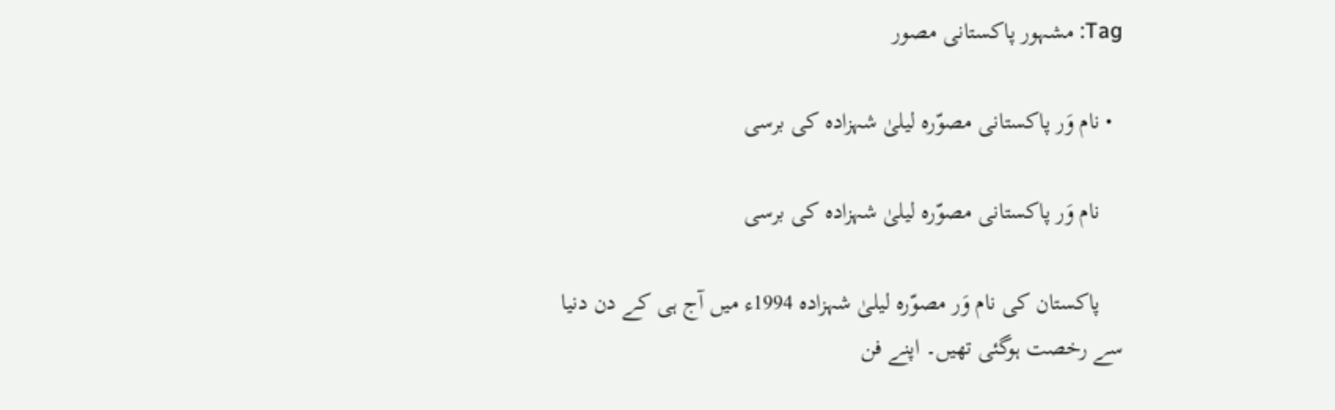Tag: مشہور پاکستانی مصور

  • نام وَر پاکستانی مصوّرہ لیلیٰ شہزادہ کی برسی

    نام وَر پاکستانی مصوّرہ لیلیٰ شہزادہ کی برسی

    پاکستان کی نام وَر مصوّرہ لیلیٰ شہزادہ 1994ء میں‌ آج ہی کے دن دنیا سے رخصت ہوگئی تھیں۔ اپنے فن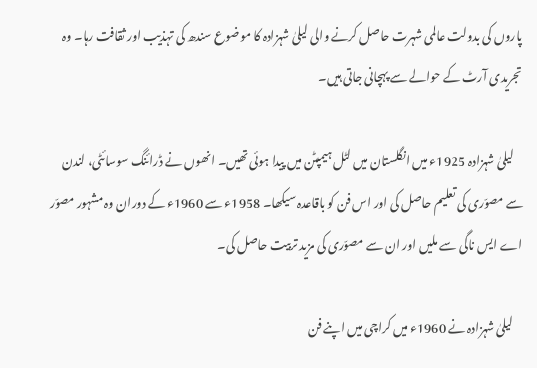پاروں کی بدولت عالمی شہرت حاصل کرنے والی لیلیٰ شہزادہ کا موضوع سندھ کی تہذیب اور ثقافت رہا۔ وہ تجریدی آرٹ کے حوالے سے پہچانی جاتی ہیں‌۔

    لیلیٰ شہزادہ 1925ء میں انگلستان میں لٹل ہیمپٹن میں پیدا ہوئی تھیں۔ انھوں نے ڈرائنگ سوسائٹی، لندن سے مصوّری کی تعلیم حاصل کی اور اس فن کو باقاعدہ سیکھا۔ 1958ء سے 1960ء کے دوران وہ مشہور مصوّر اے ایس ناگی سے ملیں‌ اور ان سے مصوّری کی مزید تربیت حاصل کی۔

    لیلیٰ شہزادہ نے 1960ء میں کراچی میں اپنے فن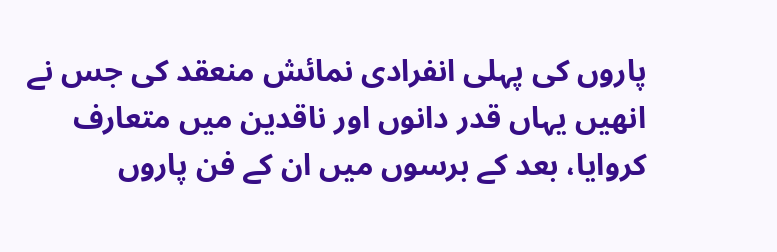پاروں‌ کی پہلی انفرادی نمائش منعقد کی جس نے انھیں یہاں قدر دانوں اور ناقدین میں متعارف کروایا، بعد کے برسو‌ں میں‌ ان کے فن پاروں‌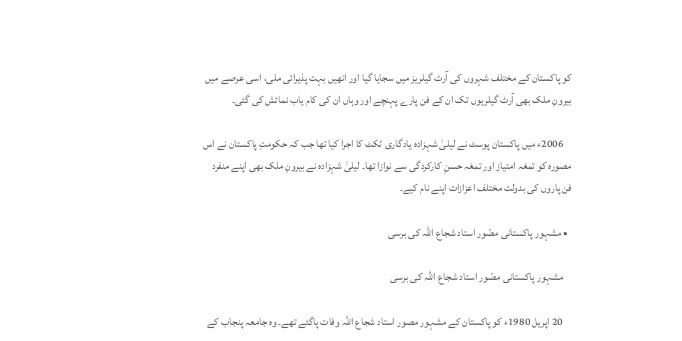کو پاکستان کے مختلف شہروں کی آرٹ گیلریز میں سجایا گیا اور انھیں بہت پذیرائی ملی، اسی عرصے میں بیرونِ ملک بھی آرٹ گیلریوں تک ان کے فن پارے پہنچے اور وہاں‌ ان کی کام یاب نمائش کی گئی۔

    2006ء میں پاکستان پوسٹ نے‌ لیلیٰ شہزادہ یادگاری‌ ٹکٹ کا اجرا کیا تھا جب کہ حکومتِ‌ پاکستان نے اس مصورہ کو تمغہ امتیاز اور تمغہ حسنِ کارکردگی سے نوازا تھا۔ لیلیٰ شہزادہ نے بیرونِ ملک بھی اپنے منفرد فن پاروں کی بدولت مختلف اعزازات اپنے نام کیے۔

  • مشہور پاکستانی مصّور استاد شجاع اللہ کی برسی

    مشہور پاکستانی مصّور استاد شجاع اللہ کی برسی

    20 اپریل 1980ء کو پاکستان کے مشہور مصور استاد شجاع اللہ وفات پاگئے تھے۔ وہ جامعہ پنجاب کے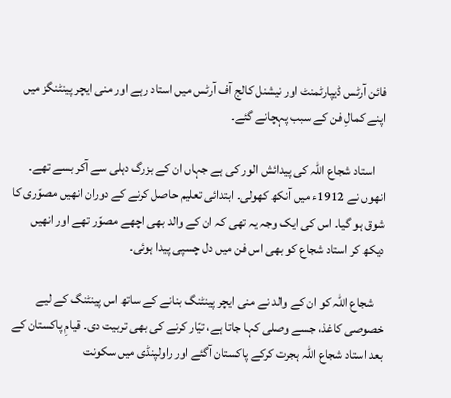فائن آرٹس ڈیپارٹمنٹ اور نیشنل کالج آف آرٹس میں استاد رہے اور منی ایچر پینٹنگز میں اپنے کمالِ فن کے سبب پہچانے گئے۔

    استاد شجاع اللہ کی پیدائش الور کی ہے جہاں ان کے بزرگ دہلی سے آکر بسے تھے۔ انھوں نے 1912ء میں آنکھ کھولی۔ ابتدائی تعلیم حاصل کرنے کے دوران انھیں‌ مصوّری کا شوق ہو گیا۔ اس کی ایک وجہ یہ تھی کہ ان کے والد بھی اچھے مصوّر تھے اور انھیں دیکھ کر استاد شجاع کو بھی اس فن میں دل چسپی پیدا ہوئی۔

    شجاع اللہ کو ان کے والد نے منی ایچر پینٹنگ بنانے کے ساتھ اس پینٹنگ کے لیے خصوصی کاغذ، جسے وصلی کہا جاتا ہے، تیّار کرنے کی بھی تربیت دی۔ قیامِ پاکستان کے بعد استاد شجاع اللہ ہجرت کرکے پاکستان آگئے اور راولپنڈی میں‌ سکونت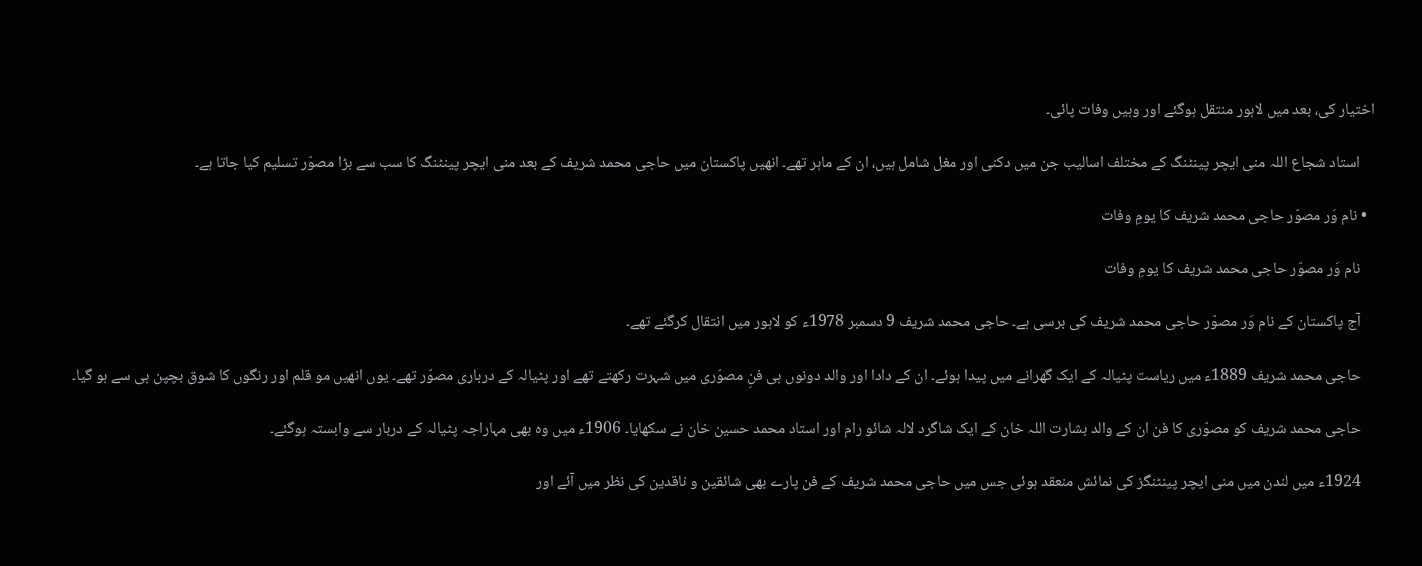اختیار کی، بعد میں لاہور منتقل ہوگئے اور وہیں‌ وفات پائی۔

    استاد شجاع اللہ منی ایچر پینٹنگ کے مختلف اسالیب جن میں دکنی اور مغل شامل ہیں، ان کے ماہر تھے۔ انھیں پاکستان میں حاجی محمد شریف کے بعد منی ایچر پینٹنگ کا سب سے بڑا مصوّر تسلیم کیا جاتا ہے۔

  • نام وَر مصوّر حاجی محمد شریف کا یومِ وفات

    نام وَر مصوّر حاجی محمد شریف کا یومِ وفات

    آج پاکستان کے نام وَر مصوّر حاجی محمد شریف کی برسی ہے۔ حاجی محمد شریف 9 دسمبر 1978ء کو لاہور میں انتقال کرگئے تھے۔

    حاجی محمد شریف 1889ء میں ریاست پٹیالہ کے ایک گھرانے میں پیدا ہوئے۔ ان کے دادا اور والد دونوں ہی فنِ مصوّری میں‌ شہرت رکھتے تھے اور پٹیالہ کے درباری مصوّر تھے۔ یوں‌ انھیں‌ مو قلم اور رنگوں کا شوق بچپن ہی سے ہو گیا۔

    حاجی محمد شریف کو مصوّری کا فن ان کے والد بشارت اللہ خان کے ایک شاگرد لالہ شائو رام اور استاد محمد حسین خان نے سکھایا۔ 1906ء میں وہ بھی مہاراجہ پٹیالہ کے دربار سے وابستہ ہوگئے۔

    1924ء میں لندن میں‌ منی ایچر پینٹنگز کی نمائش منعقد ہوئی جس میں‌ حاجی محمد شریف کے فن پارے بھی شائقین و ناقدین کی نظر میں آئے اور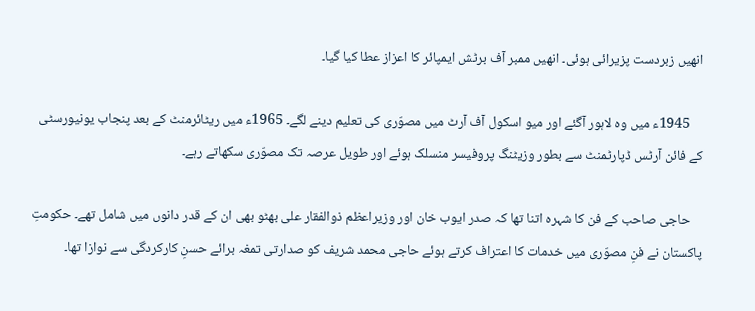انھیں زبردست پزیرائی ہوئی۔ انھیں ممبر آف برٹش ایمپائر کا اعزاز عطا کیا گیا۔

    1945ء میں وہ لاہور آگئے اور میو اسکول آف آرٹ میں مصوّری کی تعلیم دینے لگے۔ 1965ء میں ریٹائرمنٹ کے بعد پنجاب یونیورسٹی کے فائن آرٹس ڈپارٹمنٹ سے بطور وزیٹنگ پروفیسر منسلک ہوئے اور طویل عرصہ تک مصوّری سکھاتے رہے۔

    حاجی صاحب کے فن کا شہرہ اتنا تھا کہ صدر ایوب خان اور وزیراعظم ذوالفقار علی بھٹو بھی ان کے قدر دانوں‌ میں شامل تھے۔ حکومتِ پاکستان نے فنِ مصوّری میں خدمات کا اعتراف کرتے ہوئے حاجی محمد شریف کو صدارتی تمغہ برائے حسنِ کارکردگی سے نوازا تھا۔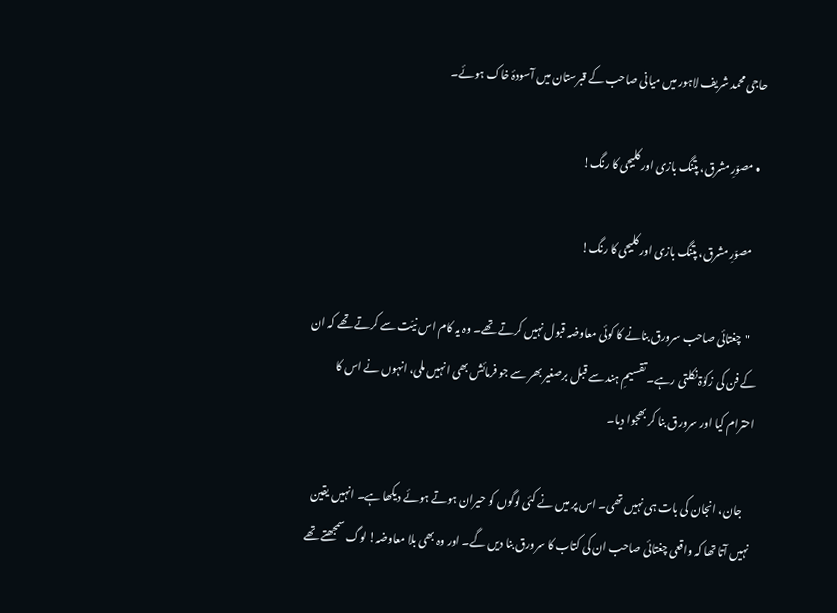حاجی محمد شریف لاہور میں میانی صاحب کے قبرستان میں آسودۂ خاک ہوئے۔

  • مصوّرِ مشرق، پتنگ بازی اور کلیجی کا رنگ!

    مصوّرِ مشرق، پتنگ بازی اور کلیجی کا رنگ!

    "چغتائی صاحب سرورق بنانے کا کوئی معاوضہ قبول نہیں کرتے تھے۔ وہ یہ کام اس نیّت سے کرتے تھے کہ ان کے فن کی زکوٰۃ نکلتی رہے۔ تقسیمِ ہند سے قبل برصغیر بھر سے جو فرمائش بھی انہیں ملی، انہوں نے اس کا احترام کیا اور سرورق بنا کر بھجوا دیا۔

    جان، انجان کی بات ہی نہیں تھی۔ اس پر میں نے کئی لوگوں کو حیران ہوتے ہوئے دیکھا ہے۔ انہیں یقین نہیں آتا تھا کہ واقعی چغتائی صاحب ان کی کتاب کا سرورق بنا دیں گے۔ اور وہ بھی بلا معاوضہ! لوگ سمجھتے تھے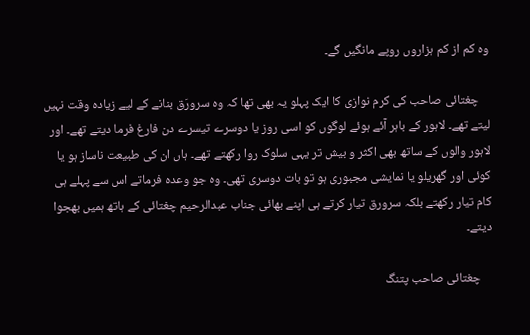وہ کم از کم ہزاروں روپے مانگیں گے۔

    چغتائی صاحب کی کرم نوازی کا ایک پہلو یہ بھی تھا کہ وہ سرورَق بنانے کے لیے زیادہ وقت نہیں لیتے تھے۔ لاہور کے باہر آئے ہوئے لوگوں کو اسی روز یا دوسرے تیسرے دن فارغ فرما دیتے تھے۔ اور لاہور والوں کے ساتھ بھی اکثر و بیش تر یہی سلوک روا رکھتے تھے۔ ہاں ان کی طبیعت ناساز ہو یا کوئی اور گھریلو یا نمایشی مجبوری ہو تو بات دوسری تھی۔ وہ جو وعدہ فرماتے اس سے پہلے ہی کام تیار رکھتے بلکہ سرورق تیار کرتے ہی اپنے بھائی جناب عبدالرحیم چغتائی کے ہاتھ ہمیں بھجوا دیتے۔

    چغتائی صاحب پتنگ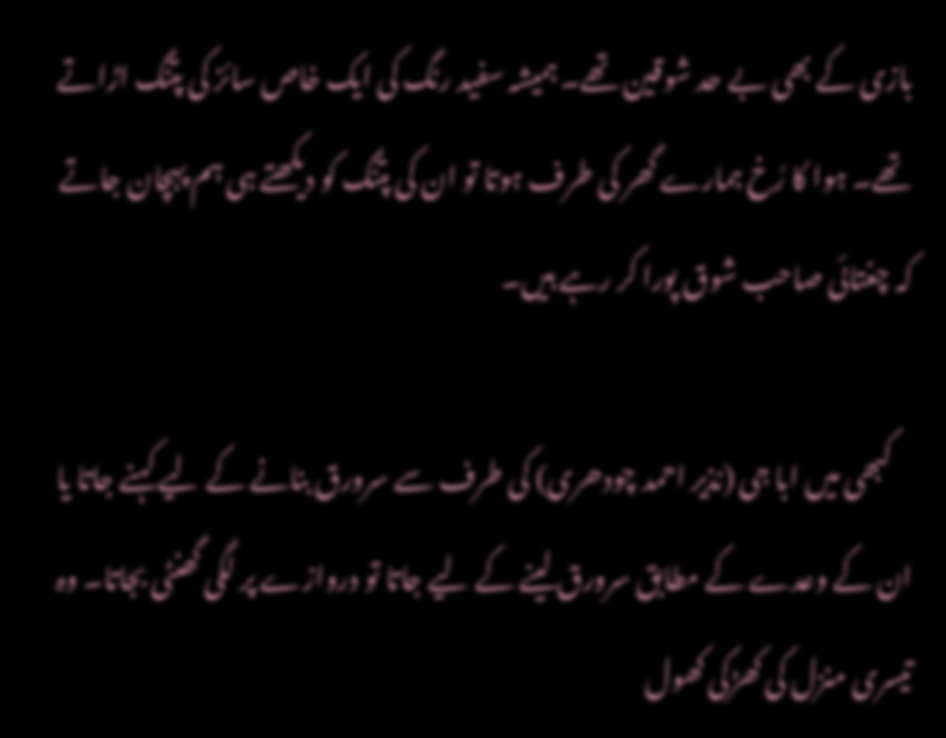بازی کے بھی بے حد شوقین تھے۔ ہمیشہ سفید رنگ کی ایک خاص سائز کی پتنگ اڑاتے تھے۔ ہوا کا رُخ ہمارے گھر کی طرف ہوتا تو ان کی پتنگ کو دیکھتے ہی ہم پہچان جاتے کہ چغتائی صاحب شوق پورا کر رہے ہیں۔

    کبھی میں ابا جی (نذیر احمد چودھری) کی طرف سے سرورق بنانے کے لیے کہنے جاتا یا ان کے وعدے کے مطابق سرورق لینے کے لیے جاتا تو دروازے پر لگی گھنٹی بجاتا۔ وہ تیسری منزل کی کھڑکی کھول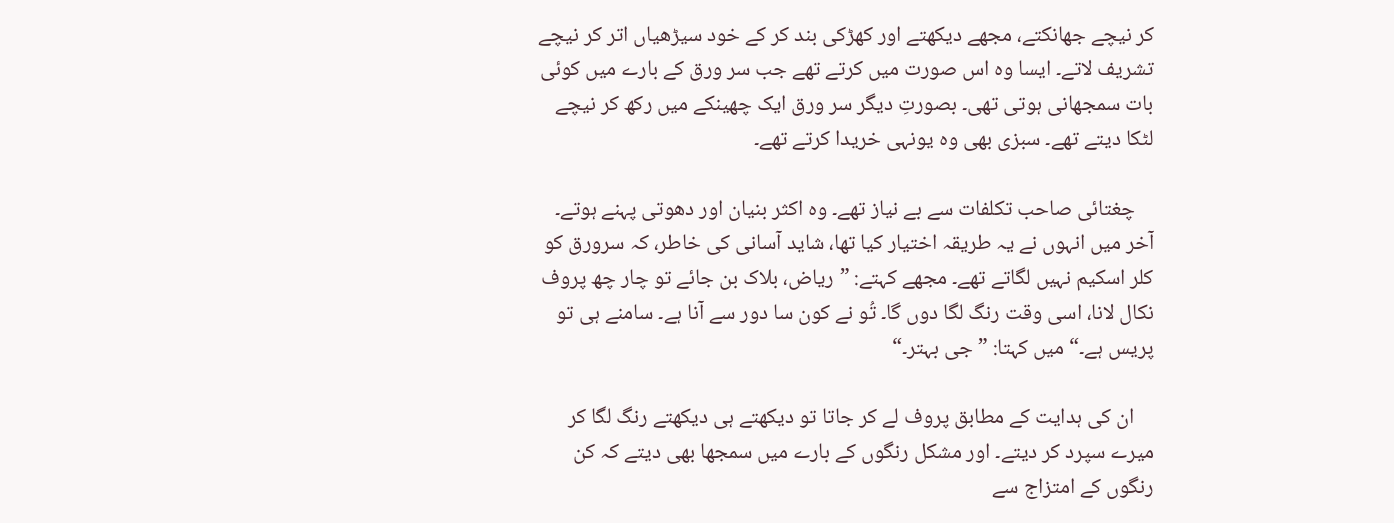کر نیچے جھانکتے، مجھے دیکھتے اور کھڑکی بند کر کے خود سیڑھیاں اتر کر نیچے تشریف لاتے۔ ایسا وہ اس صورت میں کرتے تھے جب سر ورق کے بارے میں کوئی بات سمجھانی ہوتی تھی۔ بصورتِ دیگر سر ورق ایک چھینکے میں رکھ کر نیچے لٹکا دیتے تھے۔ سبزی بھی وہ یونہی خریدا کرتے تھے۔

    چغتائی صاحب تکلفات سے بے نیاز تھے۔ وہ اکثر بنیان اور دھوتی پہنے ہوتے۔ آخر میں انہوں نے یہ طریقہ اختیار کیا تھا، شاید آسانی کی خاطر، کہ سرورق کو کلر اسکیم نہیں لگاتے تھے۔ مجھے کہتے: ”ریاض، بلاک بن جائے تو چار چھ پروف نکال لانا، اسی وقت رنگ لگا دوں گا۔ تُو نے کون سا دور سے آنا ہے۔ سامنے ہی تو پریس ہے۔“ میں کہتا: ”جی بہتر۔“

    ان کی ہدایت کے مطابق پروف لے کر جاتا تو دیکھتے ہی دیکھتے رنگ لگا کر میرے سپرد کر دیتے۔ اور مشکل رنگوں کے بارے میں سمجھا بھی دیتے کہ کن رنگوں کے امتزاج سے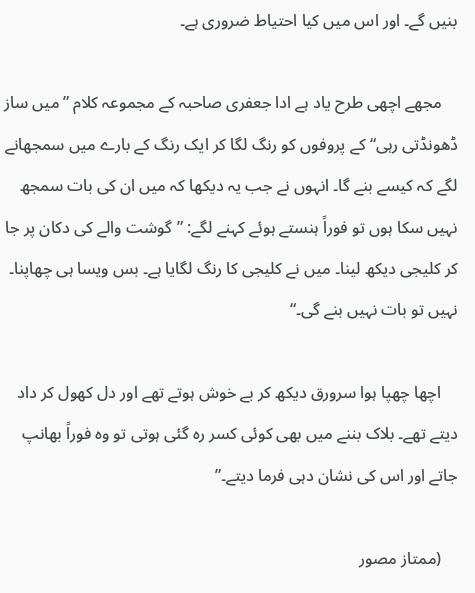بنیں گے۔ اور اس میں کیا احتیاط ضروری ہے۔

    مجھے اچھی طرح یاد ہے ادا جعفری صاحبہ کے مجموعہ کلام ”میں ساز ڈھونڈتی رہی“ کے پروفوں کو رنگ لگا کر ایک رنگ کے بارے میں سمجھانے لگے کہ کیسے بنے گا۔ انہوں نے جب یہ دیکھا کہ میں ان کی بات سمجھ نہیں سکا ہوں تو فوراً ہنستے ہوئے کہنے لگے: ”گوشت والے کی دکان پر جا کر کلیجی دیکھ لینا۔ میں نے کلیجی کا رنگ لگایا ہے۔ بس ویسا ہی چھاپنا۔ نہیں تو بات نہیں بنے گی۔“

    اچھا چھپا ہوا سرورق دیکھ کر بے خوش ہوتے تھے اور دل کھول کر داد دیتے تھے۔ بلاک بننے میں بھی کوئی کسر رہ گئی ہوتی تو وہ فوراً بھانپ جاتے اور اس کی نشان دہی فرما دیتے۔”

    (ممتاز مصور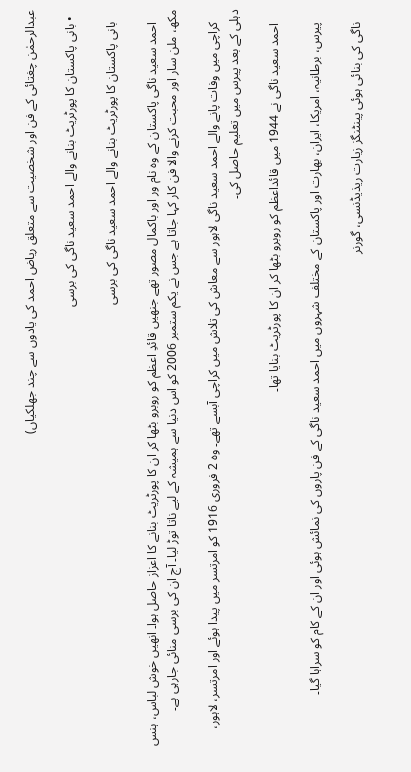عبدالرحمٰن چغتائی کے فن اور شخصیت سے متعلق ریاض احمد کی یادوں سے چند جھلکیاں)

  • بانی پاکستان کا پورٹریٹ بنانے والے احمد سعید ناگی کی برسی

    بانی پاکستان کا پورٹریٹ بنانے والے احمد سعید ناگی کی برسی

    احمد سعید ناگی پاکستان کے وہ نام ور اور باکمال مصور تھے جنھیں‌ قائدِ اعظم کو روبرو بٹھا کر ان کا پورٹریٹ بنانے کا اعزاز حاصل ہوا۔ انھیں‌ خوش لباس، ہنس مکھ، ملن سار اور محبت کرنے والا فن کار کہا جاتا ہے جس نے یکم ستمبر 2006 کو اس دنیا سے ہمیشہ کے لیے ناتا توڑ لیا۔ آج ان کی برسی منائی جارہی ہے۔

    کراچی میں وفات پانے والے احمد سعید ناگی لاہور سے معاش کی تلاش میں‌ کراچی آبسے تھے۔ وہ 2 فروری 1916 کو امرتسر میں پیدا ہوئے اور امرتسر، لاہور، دہلی کے بعد پیرس میں تعلیم حاصل کی۔

    احمد سعید ناگی نے 1944 میں قائداعظم کو روبرو بٹھا کر ان کا پورٹریٹ بنایا تھا۔

    پیرس، برطانیہ، امریکا، ایران، بھارت اور پاکستان کے مختلف شہروں‌ میں‌ احمد سعید ناگی کے فن پاروں‌ کی نمائش ہوئی اور ان کے کام کو سراہا گیا۔

    ناگی کی بنائی ہوئی پینٹنگز زیارت ریذیڈنسی، گورنر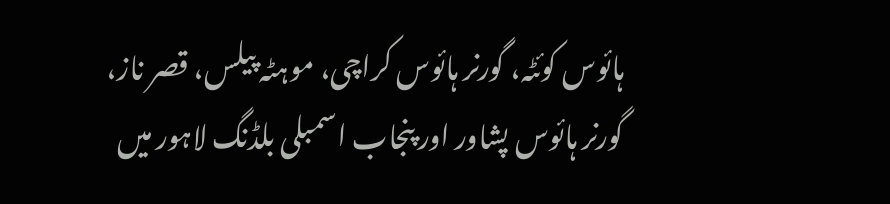ہائوس کوئٹہ، گورنر ہائوس کراچی، موہٹہ پیلس، قصر ناز، گورنر ہائوس پشاور اور پنجاب اسمبلی بلڈنگ لاہور میں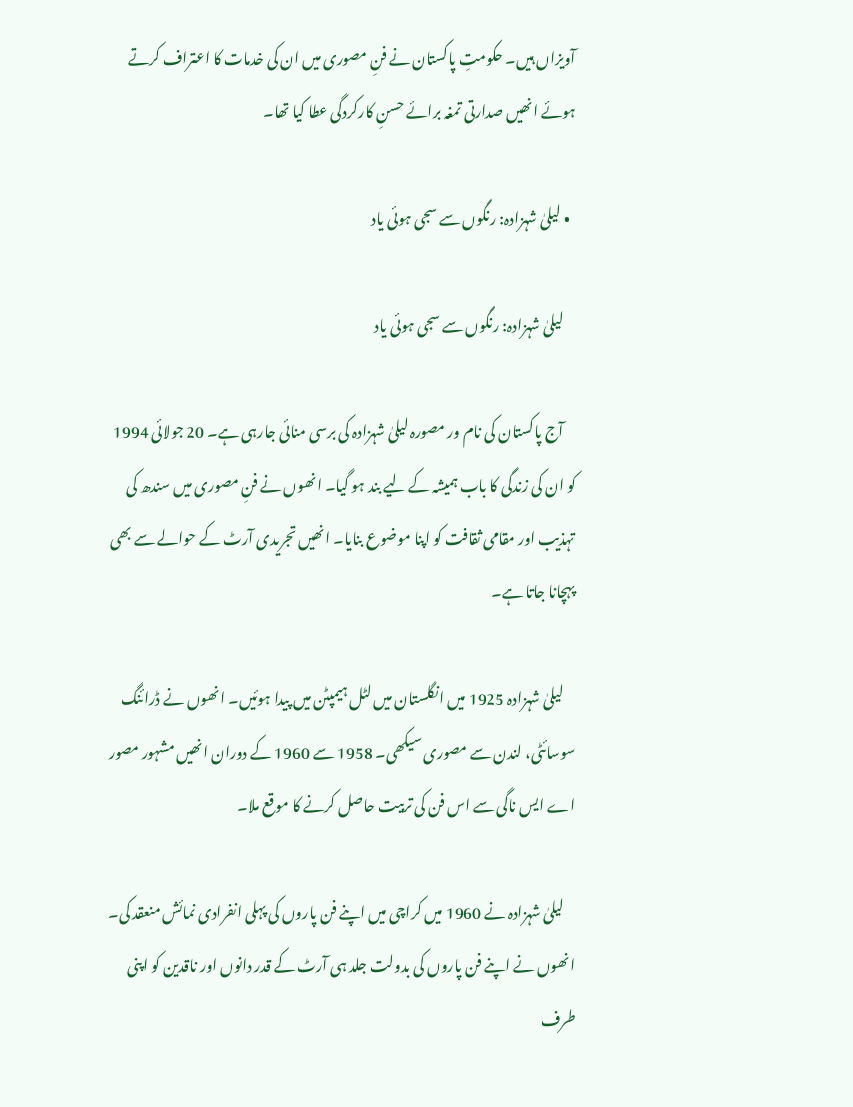آویزاں ہیں۔ حکومتِ پاکستان نے فنِ مصوری میں ان کی خدمات کا اعتراف کرتے ہوئے انھیں صدارتی تمغہ برائے حسنِ کارکردگی عطا کیا تھا۔

  • لیلیٰ شہزادہ: رنگوں سے سجی ہوئی یاد

    لیلیٰ شہزادہ: رنگوں سے سجی ہوئی یاد

    آج پاکستان کی نام ور مصورہ لیلیٰ شہزادہ کی برسی منائی جارہی ہے۔ 20 جولائی 1994 کو ان کی زندگی کا باب ہمیشہ کے لیے بند ہو گیا۔ انھوں نے فنِ مصوری میں سندھ کی تہذیب اور مقامی ثقافت کو اپنا موضوع بنایا۔ انھیں تجریدی آرٹ کے حوالے سے بھی پہچانا جاتا ہے۔

    لیلیٰ شہزادہ 1925 میں انگلستان میں لٹل ہیمپٹن میں پیدا ہوئیں۔ انھوں نے ڈرائنگ سوسائٹی، لندن سے مصوری سیکھی۔ 1958 سے 1960 کے دوران انھیں مشہور مصور اے ایس ناگی سے اس فن کی تربیت حاصل کرنے کا موقع ملا۔

    لیلیٰ شہزادہ نے 1960 میں کراچی میں اپنے فن پاروں‌ کی پہلی انفرادی نمائش منعقد کی۔ انھوں نے اپنے فن پاروں‌ کی بدولت جلد ہی آرٹ کے قدر دانوں اور ناقدین کو اپنی طرف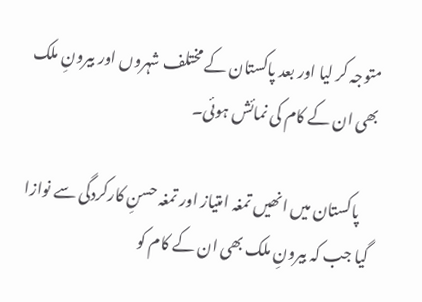متوجہ کر لیا اور بعد پاکستان کے مختلف شہروں اور بیرونِ ملک بھی ان کے کام کی نمائش ہوئی۔

    پاکستان میں‌ انھیں تمغہ امتیاز اور تمغہ حسنِ کارکردگی سے نوازا گیا جب کہ بیرونِ ملک بھی ان کے کام کو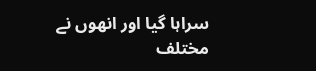سراہا گیا اور انھوں نے مختلف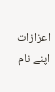اعزازات اپنے نام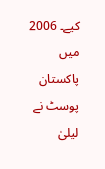کیے۔ 2006 میں پاکستان پوسٹ نے‌ لیلیٰ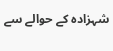شہزادہ کے حوالے سے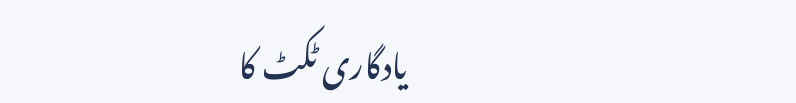یادگاری‌ ٹکٹ کا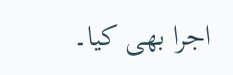اجرا بھی کیا۔